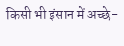किसी भी इंसान में अच्छे-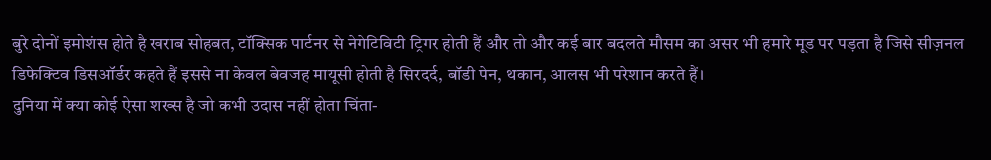बुरे दोनों इमोशंस होते है खराब सोहबत, टॉक्सिक पार्टनर से नेगेटिविटी ट्रिगर होती हैं और तो और कई बार बदलते मौसम का असर भी हमारे मूड पर पड़ता है जिसे सीज़नल डिफेक्टिव डिसऑर्डर कहते हैं इससे ना केवल बेवजह मायूसी होती है सिरदर्द, बॉडी पेन, थकान, आलस भी परेशान करते हैं।
दुनिया में क्या कोई ऐसा शख्स है जो कभी उदास नहीं होता चिंता-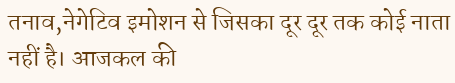तनाव,नेगेटिव इमोशन से जिसका दूर दूर तक कोई नाता नहीं है। आजकल की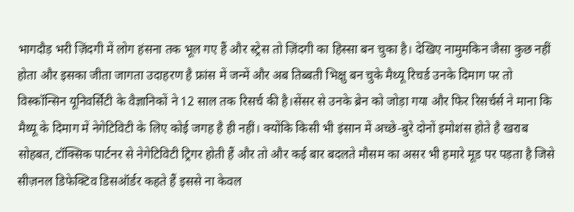भागदौड़ भरी ज़िंदगी में लोग हंसना तक भूल गए हैं और स्ट्रेस तो ज़िंदगी का हिस्सा बन चुका है। देखिए नामुमकिन जैसा कुछ नहीं होता और इसका जीता जागता उदाहरण है फ्रांस में जन्में और अब तिब्बती भिक्षु बन चुके मैथ्यू रिचर्ड उनके दिमाग पर तो विस्कॉन्सिन यूनिवर्सिटी के वैज्ञानिकों ने 12 साल तक रिसर्च की है।सेंसर से उनके ब्रेन को जोड़ा गया और फिर रिसर्चर्स ने माना कि मैथ्यू के दिमाग में नेगेटिविटी के लिए कोई जगह है ही नहीं। क्योंकि किसी भी इंसान में अच्छे-बुरे दोनों इमोशंस होते है खराब सोहबत, टॉक्सिक पार्टनर से नेगेटिविटी ट्रिगर होती हैं और तो और कई बार बदलते मौसम का असर भी हमारे मूड पर पड़ता है जिसे सीज़नल डिफेक्टिव डिसऑर्डर कहते हैं इससे ना केवल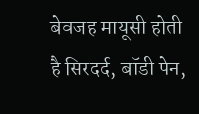बेवजह मायूसी होती है सिरदर्द, बॉडी पेन,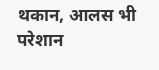थकान, आलस भी परेशान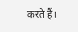करते हैं।